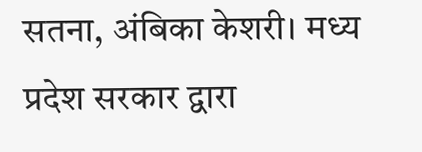सतना, अंबिका केशरी। मध्य प्रदेश सरकार द्वारा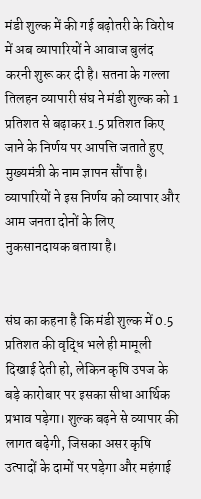मंडी शुल्क में की गई बढ़ोतरी के विरोध में अब व्यापारियों ने आवाज बुलंद करनी शुरू कर दी है। सतना के गल्ला तिलहन व्यापारी संघ ने मंडी शुल्क को 1 प्रतिशत से बढ़ाकर 1.5 प्रतिशत किए जाने के निर्णय पर आपत्ति जताते हुए मुख्यमंत्री के नाम ज्ञापन सौंपा है। व्यापारियों ने इस निर्णय को व्यापार और आम जनता दोनों के लिए नुकसानदायक बताया है।


संघ का कहना है कि मंडी शुल्क में 0.5 प्रतिशत की वृद्धि भले ही मामूली दिखाई देती हो, लेकिन कृषि उपज के बड़े कारोबार पर इसका सीधा आर्थिक प्रभाव पड़ेगा। शुल्क बढ़ने से व्यापार की लागत बढ़ेगी, जिसका असर कृषि उत्पादों के दामों पर पड़ेगा और महंगाई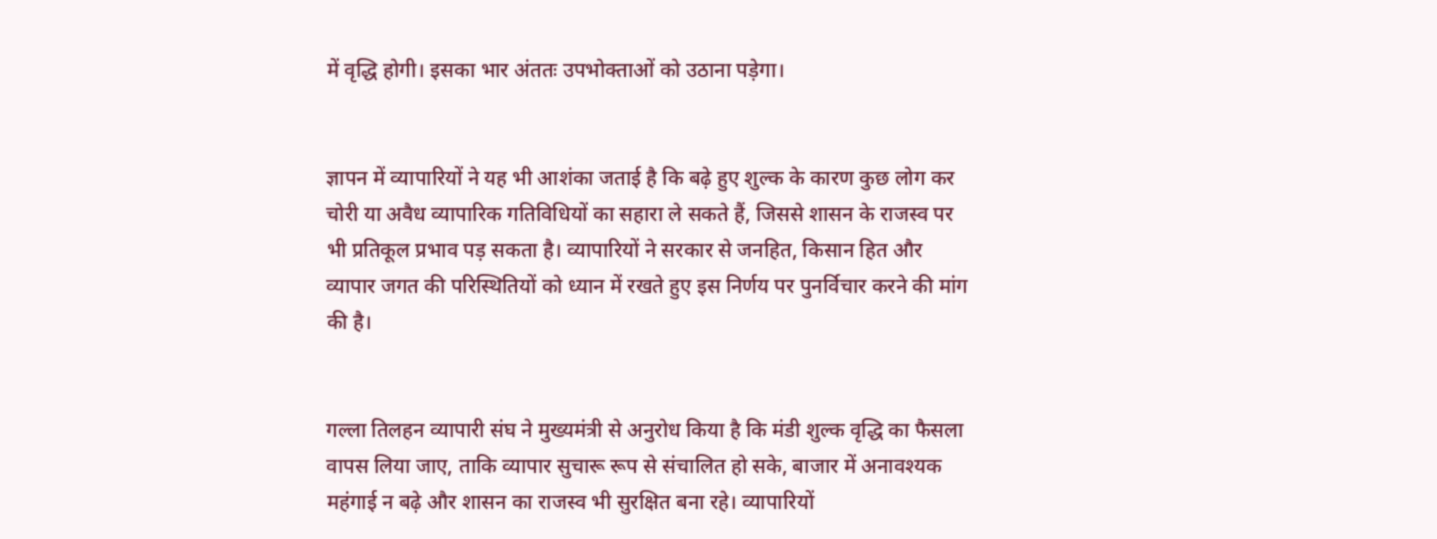में वृद्धि होगी। इसका भार अंततः उपभोक्ताओं को उठाना पड़ेगा।


ज्ञापन में व्यापारियों ने यह भी आशंका जताई है कि बढ़े हुए शुल्क के कारण कुछ लोग कर चोरी या अवैध व्यापारिक गतिविधियों का सहारा ले सकते हैं, जिससे शासन के राजस्व पर भी प्रतिकूल प्रभाव पड़ सकता है। व्यापारियों ने सरकार से जनहित, किसान हित और व्यापार जगत की परिस्थितियों को ध्यान में रखते हुए इस निर्णय पर पुनर्विचार करने की मांग की है।


गल्ला तिलहन व्यापारी संघ ने मुख्यमंत्री से अनुरोध किया है कि मंडी शुल्क वृद्धि का फैसला वापस लिया जाए, ताकि व्यापार सुचारू रूप से संचालित हो सके, बाजार में अनावश्यक महंगाई न बढ़े और शासन का राजस्व भी सुरक्षित बना रहे। व्यापारियों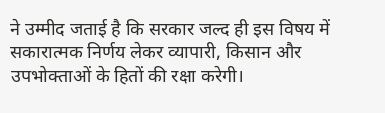ने उम्मीद जताई है कि सरकार जल्द ही इस विषय में सकारात्मक निर्णय लेकर व्यापारी, किसान और उपभोक्ताओं के हितों की रक्षा करेगी।